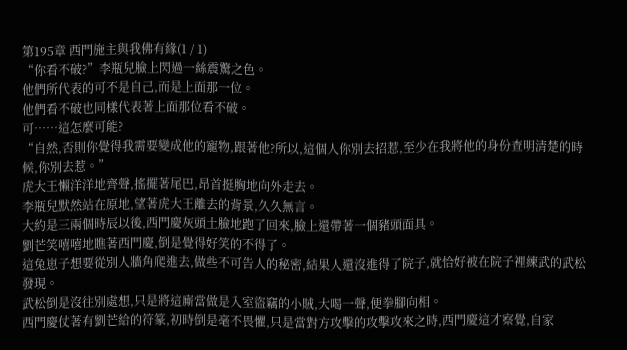第195章 西門施主與我佛有緣(1 / 1)
“你看不破?”李瓶兒臉上閃過一絲震驚之色。
他們所代表的可不是自己,而是上面那一位。
他們看不破也同樣代表著上面那位看不破。
可……這怎麼可能?
“自然,否則你覺得我需要變成他的寵物,跟著他?所以,這個人你別去招惹,至少在我將他的身份查明清楚的時候,你別去惹。”
虎大王懶洋洋地齊聲,搖擺著尾巴,昂首挺胸地向外走去。
李瓶兒默然站在原地,望著虎大王離去的背景,久久無言。
大約是三兩個時辰以後,西門慶灰頭土臉地跑了回來,臉上還帶著一個豬頭面具。
劉芒笑嘻嘻地瞧著西門慶,倒是覺得好笑的不得了。
這兔崽子想要從別人牆角爬進去,做些不可告人的秘密,結果人還沒進得了院子,就恰好被在院子裡練武的武松發現。
武松倒是沒往別處想,只是將這廝當做是入室盜竊的小賊,大喝一聲,便拳腳向相。
西門慶仗著有劉芒給的符篆,初時倒是毫不畏懼,只是當對方攻擊的攻擊攻來之時,西門慶這才察覺,自家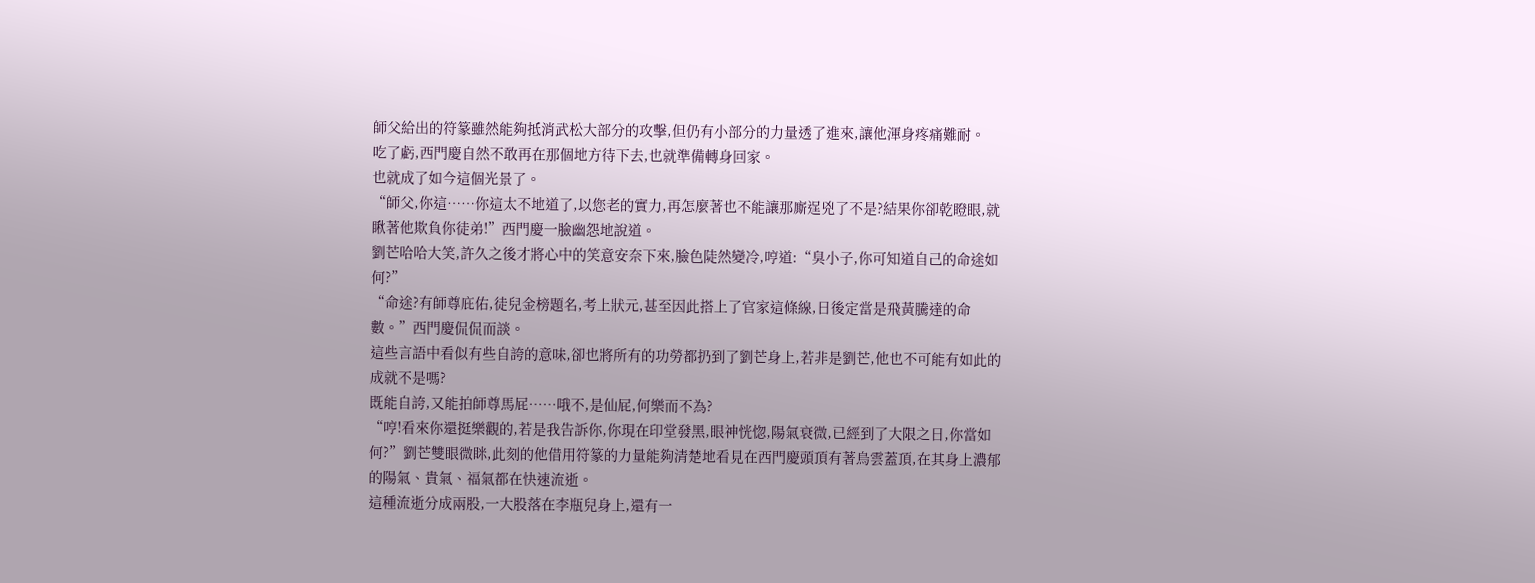師父給出的符篆雖然能夠抵消武松大部分的攻擊,但仍有小部分的力量透了進來,讓他渾身疼痛難耐。
吃了虧,西門慶自然不敢再在那個地方待下去,也就準備轉身回家。
也就成了如今這個光景了。
“師父,你這……你這太不地道了,以您老的實力,再怎麼著也不能讓那廝逞兇了不是?結果你卻乾瞪眼,就瞅著他欺負你徒弟!”西門慶一臉幽怨地說道。
劉芒哈哈大笑,許久之後才將心中的笑意安奈下來,臉色陡然變冷,哼道:“臭小子,你可知道自己的命途如何?”
“命途?有師尊庇佑,徒兒金榜題名,考上狀元,甚至因此搭上了官家這條線,日後定當是飛黃騰達的命數。”西門慶侃侃而談。
這些言語中看似有些自誇的意味,卻也將所有的功勞都扔到了劉芒身上,若非是劉芒,他也不可能有如此的成就不是嗎?
既能自誇,又能拍師尊馬屁……哦不,是仙屁,何樂而不為?
“哼!看來你還挺樂觀的,若是我告訴你,你現在印堂發黑,眼神恍惚,陽氣衰微,已經到了大限之日,你當如何?”劉芒雙眼微眯,此刻的他借用符篆的力量能夠清楚地看見在西門慶頭頂有著烏雲蓋頂,在其身上濃郁的陽氣、貴氣、福氣都在快速流逝。
這種流逝分成兩股,一大股落在李瓶兒身上,還有一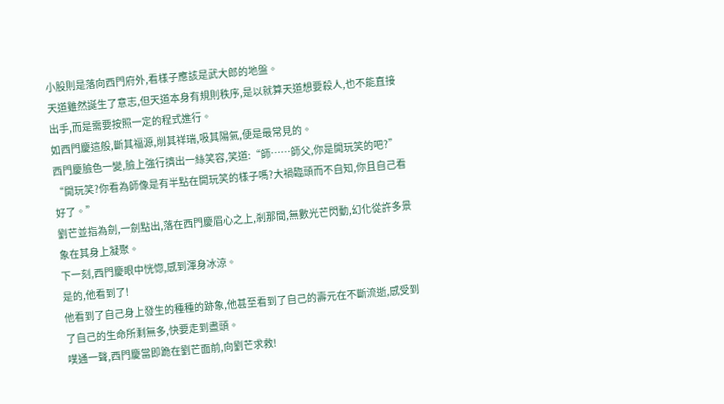小股則是落向西門府外,看樣子應該是武大郎的地盤。
天道雖然誕生了意志,但天道本身有規則秩序,是以就算天道想要殺人,也不能直接出手,而是需要按照一定的程式進行。
如西門慶這般,斷其福源,削其祥瑞,吸其陽氣,便是最常見的。
西門慶臉色一變,臉上強行擠出一絲笑容,笑道:“師……師父,你是開玩笑的吧?”
“開玩笑?你看為師像是有半點在開玩笑的樣子嗎?大禍臨頭而不自知,你且自己看好了。”
劉芒並指為劍,一劍點出,落在西門慶眉心之上,剎那間,無數光芒閃動,幻化從許多景象在其身上凝聚。
下一刻,西門慶眼中恍惚,感到渾身冰涼。
是的,他看到了!
他看到了自己身上發生的種種的跡象,他甚至看到了自己的壽元在不斷流逝,感受到了自己的生命所剩無多,快要走到盡頭。
噗通一聲,西門慶當即跪在劉芒面前,向劉芒求救!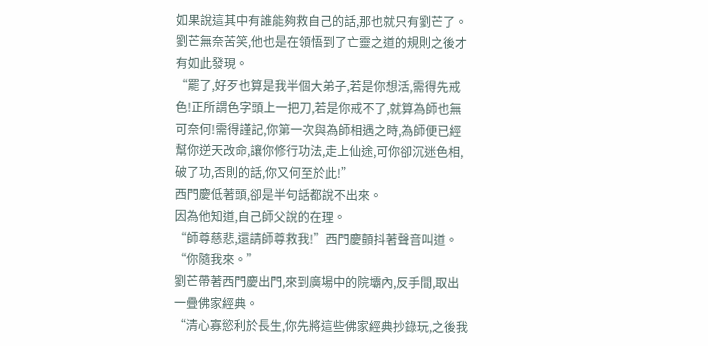如果說這其中有誰能夠救自己的話,那也就只有劉芒了。
劉芒無奈苦笑,他也是在領悟到了亡靈之道的規則之後才有如此發現。
“罷了,好歹也算是我半個大弟子,若是你想活,需得先戒色!正所謂色字頭上一把刀,若是你戒不了,就算為師也無可奈何!需得謹記,你第一次與為師相遇之時,為師便已經幫你逆天改命,讓你修行功法,走上仙途,可你卻沉迷色相,破了功,否則的話,你又何至於此!”
西門慶低著頭,卻是半句話都說不出來。
因為他知道,自己師父說的在理。
“師尊慈悲,還請師尊救我!”西門慶顫抖著聲音叫道。
“你隨我來。”
劉芒帶著西門慶出門,來到廣場中的院壩內,反手間,取出一疊佛家經典。
“清心寡慾利於長生,你先將這些佛家經典抄錄玩,之後我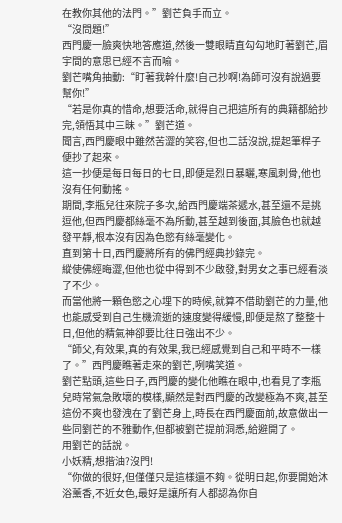在教你其他的法門。”劉芒負手而立。
“沒問題!”
西門慶一臉爽快地答應道,然後一雙眼睛直勾勾地盯著劉芒,眉宇間的意思已經不言而喻。
劉芒嘴角抽動:“盯著我幹什麼!自己抄啊!為師可沒有說過要幫你!”
“若是你真的惜命,想要活命,就得自己把這所有的典籍都給抄完,領悟其中三昧。”劉芒道。
聞言,西門慶眼中雖然苦澀的笑容,但也二話沒說,提起筆桿子便抄了起來。
這一抄便是每日每日的七日,即便是烈日暴曬,寒風刺骨,他也沒有任何動搖。
期間,李瓶兒往來院子多次,給西門慶端茶遞水,甚至還不是挑逗他,但西門慶都絲毫不為所動,甚至越到後面,其臉色也就越發平靜,根本沒有因為色慾有絲毫變化。
直到第十日,西門慶將所有的佛門經典抄錄完。
縱使佛經晦澀,但他也從中得到不少啟發,對男女之事已經看淡了不少。
而當他將一顆色慾之心埋下的時候,就算不借助劉芒的力量,他也能感受到自己生機流逝的速度變得緩慢,即便是熬了整整十日,但他的精氣神卻要比往日強出不少。
“師父,有效果,真的有效果,我已經感覺到自己和平時不一樣了。”西門慶瞧著走來的劉芒,咧嘴笑道。
劉芒點頭,這些日子,西門慶的變化他瞧在眼中,也看見了李瓶兒時常氣急敗壞的模樣,顯然是對西門慶的改變極為不爽,甚至這份不爽也發洩在了劉芒身上,時長在西門慶面前,故意做出一些同劉芒的不雅動作,但都被劉芒提前洞悉,給避開了。
用劉芒的話說。
小妖精,想揩油?沒門!
“你做的很好,但僅僅只是這樣還不夠。從明日起,你要開始沐浴薰香,不近女色,最好是讓所有人都認為你自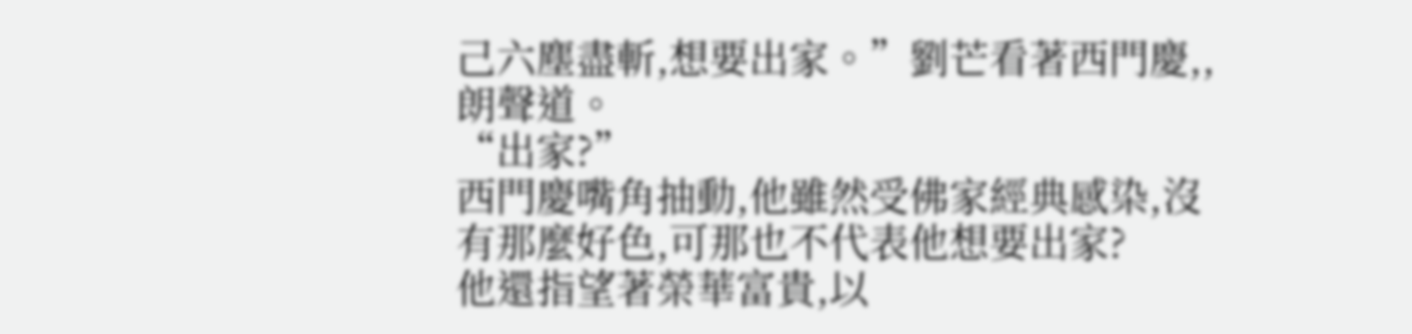己六塵盡斬,想要出家。”劉芒看著西門慶,,朗聲道。
“出家?”
西門慶嘴角抽動,他雖然受佛家經典感染,沒有那麼好色,可那也不代表他想要出家?
他還指望著榮華富貴,以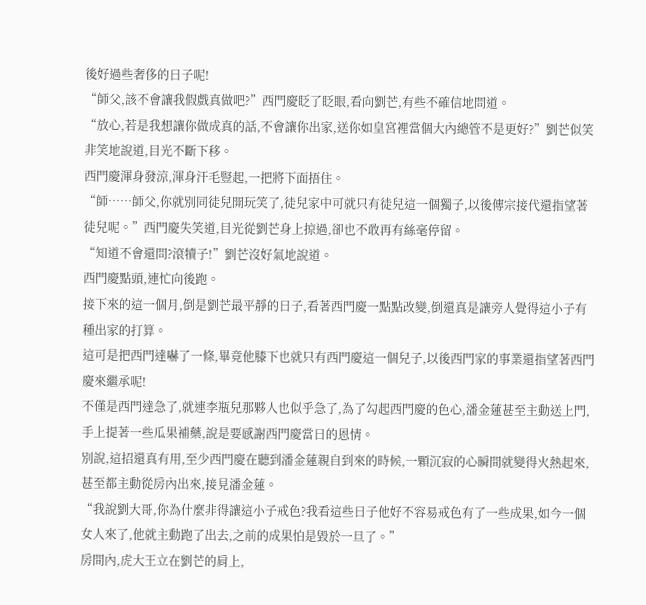後好過些奢侈的日子呢!
“師父,該不會讓我假戲真做吧?”西門慶眨了眨眼,看向劉芒,有些不確信地問道。
“放心,若是我想讓你做成真的話,不會讓你出家,送你如皇宮裡當個大內總管不是更好?”劉芒似笑非笑地說道,目光不斷下移。
西門慶渾身發涼,渾身汗毛豎起,一把將下面捂住。
“師……師父,你就別同徒兒開玩笑了,徒兒家中可就只有徒兒這一個獨子,以後傳宗接代還指望著徒兒呢。”西門慶失笑道,目光從劉芒身上掠過,卻也不敢再有絲毫停留。
“知道不會還問?滾犢子!”劉芒沒好氣地說道。
西門慶點頭,連忙向後跑。
接下來的這一個月,倒是劉芒最平靜的日子,看著西門慶一點點改變,倒還真是讓旁人覺得這小子有種出家的打算。
這可是把西門達嚇了一條,畢竟他膝下也就只有西門慶這一個兒子,以後西門家的事業還指望著西門慶來繼承呢!
不僅是西門達急了,就連李瓶兒那夥人也似乎急了,為了勾起西門慶的色心,潘金蓮甚至主動送上門,手上提著一些瓜果補藥,說是要感謝西門慶當日的恩情。
別說,這招還真有用,至少西門慶在聽到潘金蓮親自到來的時候,一顆沉寂的心瞬間就變得火熱起來,甚至都主動從房內出來,接見潘金蓮。
“我說劉大哥,你為什麼非得讓這小子戒色?我看這些日子他好不容易戒色有了一些成果,如今一個女人來了,他就主動跑了出去,之前的成果怕是毀於一旦了。”
房間內,虎大王立在劉芒的肩上,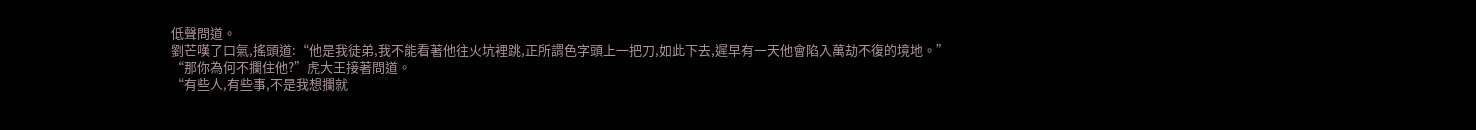低聲問道。
劉芒嘆了口氣,搖頭道:“他是我徒弟,我不能看著他往火坑裡跳,正所謂色字頭上一把刀,如此下去,遲早有一天他會陷入萬劫不復的境地。”
“那你為何不攔住他?”虎大王接著問道。
“有些人,有些事,不是我想攔就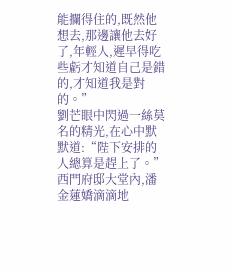能攔得住的,既然他想去,那邊讓他去好了,年輕人,遲早得吃些虧才知道自己是錯的,才知道我是對的。”
劉芒眼中閃過一絲莫名的精光,在心中默默道:“陛下安排的人總算是趕上了。”
西門府邸大堂內,潘金蓮嬌滴滴地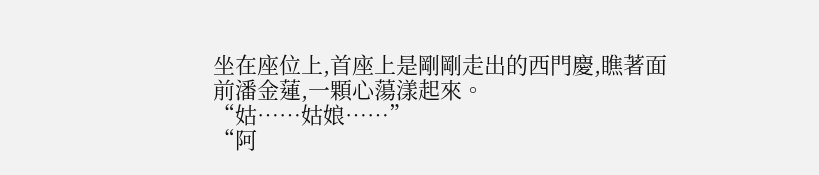坐在座位上,首座上是剛剛走出的西門慶,瞧著面前潘金蓮,一顆心蕩漾起來。
“姑……姑娘……”
“阿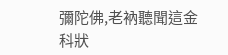彌陀佛,老衲聽聞這金科狀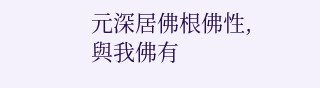元深居佛根佛性,與我佛有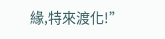緣,特來渡化!”